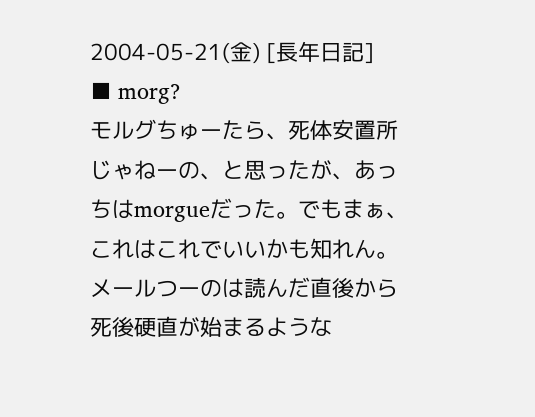2004-05-21(金) [長年日記]
■ morg?
モルグちゅーたら、死体安置所じゃねーの、と思ったが、あっちはmorgueだった。でもまぁ、これはこれでいいかも知れん。メールつーのは読んだ直後から死後硬直が始まるような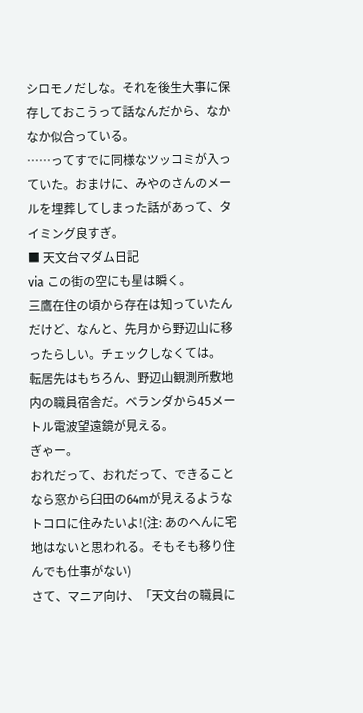シロモノだしな。それを後生大事に保存しておこうって話なんだから、なかなか似合っている。
……ってすでに同様なツッコミが入っていた。おまけに、みやのさんのメールを埋葬してしまった話があって、タイミング良すぎ。
■ 天文台マダム日記
via この街の空にも星は瞬く。
三鷹在住の頃から存在は知っていたんだけど、なんと、先月から野辺山に移ったらしい。チェックしなくては。
転居先はもちろん、野辺山観測所敷地内の職員宿舎だ。ベランダから45メートル電波望遠鏡が見える。
ぎゃー。
おれだって、おれだって、できることなら窓から臼田の64mが見えるようなトコロに住みたいよ!(注: あのへんに宅地はないと思われる。そもそも移り住んでも仕事がない)
さて、マニア向け、「天文台の職員に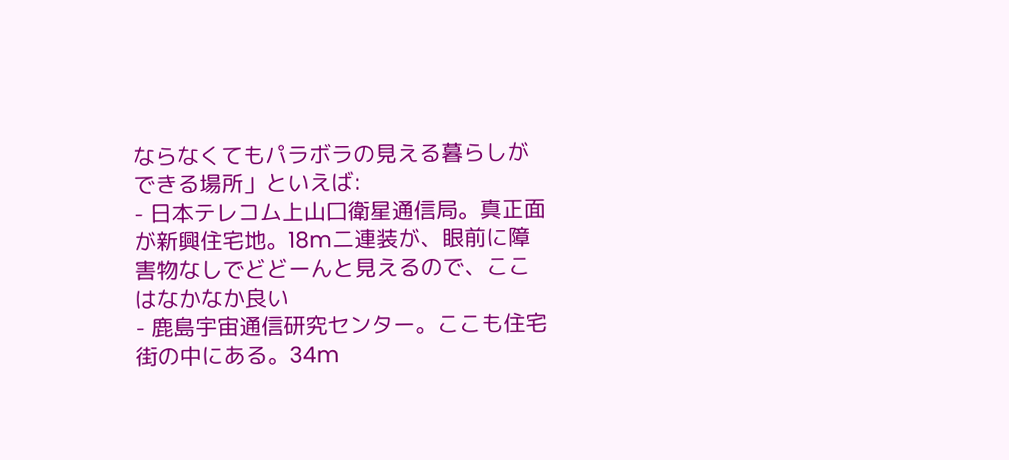ならなくてもパラボラの見える暮らしができる場所」といえば:
- 日本テレコム上山口衛星通信局。真正面が新興住宅地。18m二連装が、眼前に障害物なしでどどーんと見えるので、ここはなかなか良い
- 鹿島宇宙通信研究センター。ここも住宅街の中にある。34m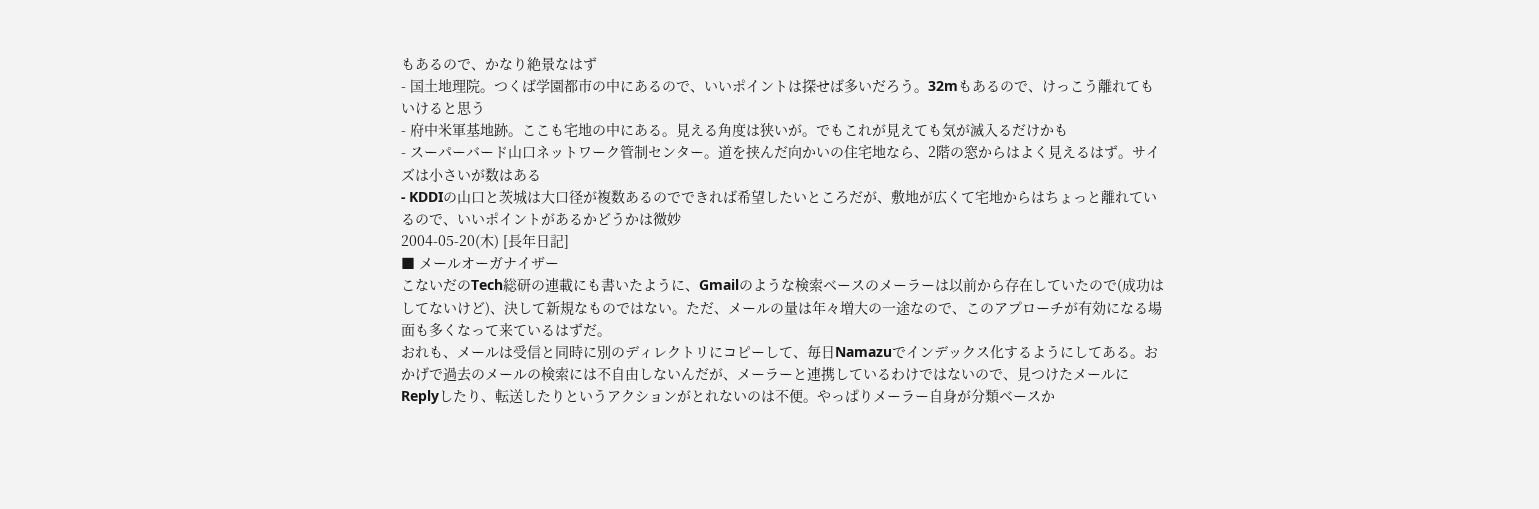もあるので、かなり絶景なはず
- 国土地理院。つくば学園都市の中にあるので、いいポイントは探せば多いだろう。32mもあるので、けっこう離れてもいけると思う
- 府中米軍基地跡。ここも宅地の中にある。見える角度は狭いが。でもこれが見えても気が滅入るだけかも
- スーパーバード山口ネットワーク管制センター。道を挟んだ向かいの住宅地なら、2階の窓からはよく見えるはず。サイズは小さいが数はある
- KDDIの山口と茨城は大口径が複数あるのでできれば希望したいところだが、敷地が広くて宅地からはちょっと離れているので、いいポイントがあるかどうかは微妙
2004-05-20(木) [長年日記]
■ メールオーガナイザー
こないだのTech総研の連載にも書いたように、Gmailのような検索ベースのメーラーは以前から存在していたので(成功はしてないけど)、決して新規なものではない。ただ、メールの量は年々増大の一途なので、このアプローチが有効になる場面も多くなって来ているはずだ。
おれも、メールは受信と同時に別のディレクトリにコピーして、毎日Namazuでインデックス化するようにしてある。おかげで過去のメールの検索には不自由しないんだが、メーラーと連携しているわけではないので、見つけたメールにReplyしたり、転送したりというアクションがとれないのは不便。やっぱりメーラー自身が分類ベースか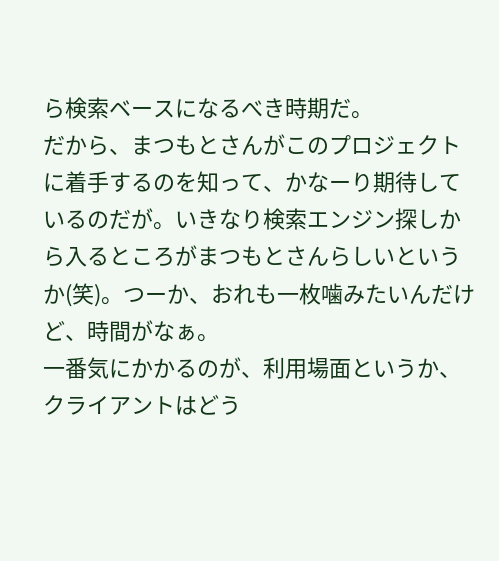ら検索ベースになるべき時期だ。
だから、まつもとさんがこのプロジェクトに着手するのを知って、かなーり期待しているのだが。いきなり検索エンジン探しから入るところがまつもとさんらしいというか(笑)。つーか、おれも一枚噛みたいんだけど、時間がなぁ。
一番気にかかるのが、利用場面というか、クライアントはどう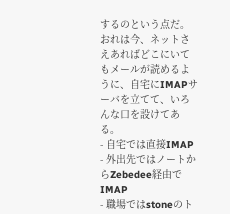するのという点だ。おれは今、ネットさえあればどこにいてもメールが読めるように、自宅にIMAPサーバを立てて、いろんな口を設けてある。
- 自宅では直接IMAP
- 外出先ではノートからZebedee経由でIMAP
- 職場ではstoneのト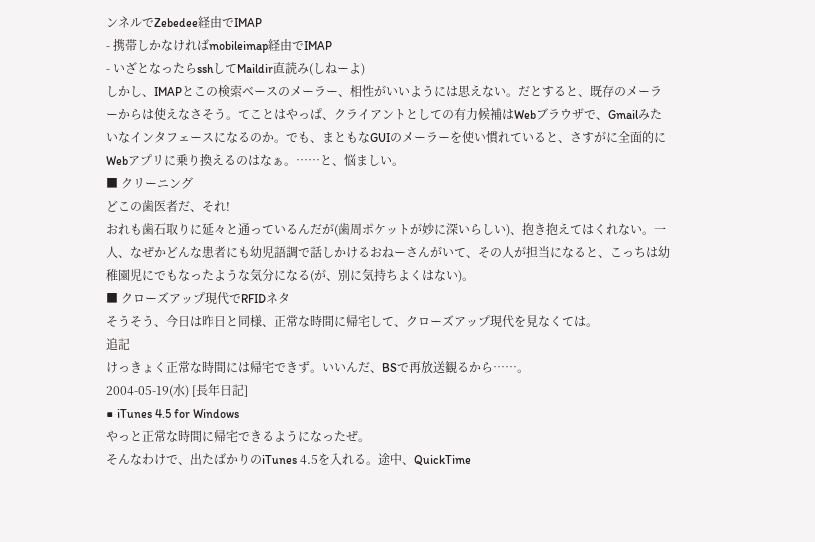ンネルでZebedee経由でIMAP
- 携帯しかなければmobileimap経由でIMAP
- いざとなったらsshしてMaildir直読み(しねーよ)
しかし、IMAPとこの検索ベースのメーラー、相性がいいようには思えない。だとすると、既存のメーラーからは使えなさそう。てことはやっぱ、クライアントとしての有力候補はWebブラウザで、Gmailみたいなインタフェースになるのか。でも、まともなGUIのメーラーを使い慣れていると、さすがに全面的にWebアプリに乗り換えるのはなぁ。……と、悩ましい。
■ クリーニング
どこの歯医者だ、それ!
おれも歯石取りに延々と通っているんだが(歯周ポケットが妙に深いらしい)、抱き抱えてはくれない。一人、なぜかどんな患者にも幼児語調で話しかけるおねーさんがいて、その人が担当になると、こっちは幼稚園児にでもなったような気分になる(が、別に気持ちよくはない)。
■ クローズアップ現代でRFIDネタ
そうそう、今日は昨日と同様、正常な時間に帰宅して、クローズアップ現代を見なくては。
追記
けっきょく正常な時間には帰宅できず。いいんだ、BSで再放送観るから……。
2004-05-19(水) [長年日記]
■ iTunes 4.5 for Windows
やっと正常な時間に帰宅できるようになったぜ。
そんなわけで、出たばかりのiTunes 4.5を入れる。途中、QuickTime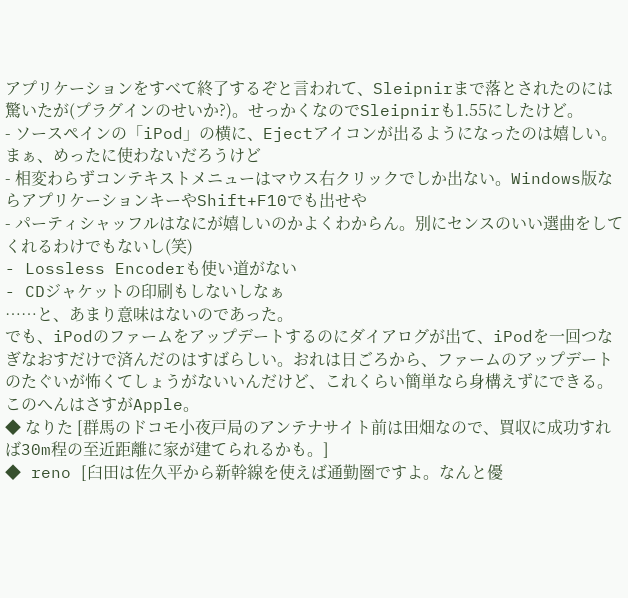アプリケーションをすべて終了するぞと言われて、Sleipnirまで落とされたのには驚いたが(プラグインのせいか?)。せっかくなのでSleipnirも1.55にしたけど。
- ソースペインの「iPod」の横に、Ejectアイコンが出るようになったのは嬉しい。まぁ、めったに使わないだろうけど
- 相変わらずコンテキストメニューはマウス右クリックでしか出ない。Windows版ならアプリケーションキーやShift+F10でも出せや
- パーティシャッフルはなにが嬉しいのかよくわからん。別にセンスのいい選曲をしてくれるわけでもないし(笑)
- Lossless Encoderも使い道がない
- CDジャケットの印刷もしないしなぁ
……と、あまり意味はないのであった。
でも、iPodのファームをアップデートするのにダイアログが出て、iPodを一回つなぎなおすだけで済んだのはすばらしい。おれは日ごろから、ファームのアップデートのたぐいが怖くてしょうがないいんだけど、これくらい簡単なら身構えずにできる。このへんはさすがApple。
◆ なりた [群馬のドコモ小夜戸局のアンテナサイト前は田畑なので、買収に成功すれば30m程の至近距離に家が建てられるかも。]
◆ reno [臼田は佐久平から新幹線を使えば通勤圏ですよ。なんと優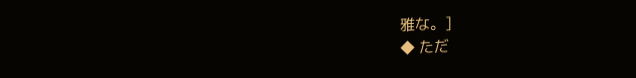雅な。]
◆ ただ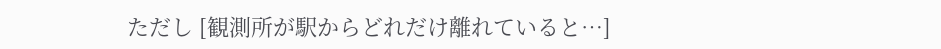ただし [観測所が駅からどれだけ離れていると…]